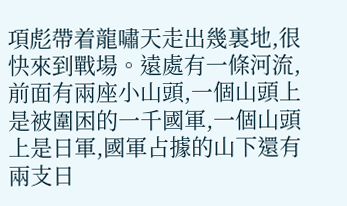項彪帶着龍嘯天走出幾裏地,很快來到戰場。遠處有一條河流,前面有兩座小山頭,一個山頭上是被圍困的一千國軍,一個山頭上是日軍,國軍占據的山下還有兩支日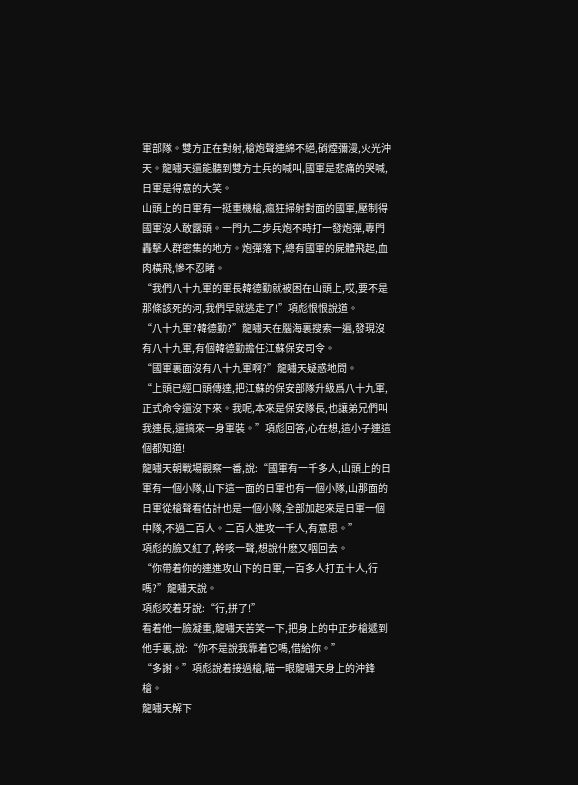軍部隊。雙方正在對射,槍炮聲連綿不絕,硝煙彌漫,火光沖天。龍嘯天還能聽到雙方士兵的喊叫,國軍是悲痛的哭喊,日軍是得意的大笑。
山頭上的日軍有一挺重機槍,瘋狂掃射對面的國軍,壓制得國軍沒人敢露頭。一門九二步兵炮不時打一發炮彈,專門轟擊人群密集的地方。炮彈落下,總有國軍的屍體飛起,血肉橫飛,慘不忍睹。
“我們八十九軍的軍長韓德勤就被困在山頭上,哎,要不是那條該死的河,我們早就逃走了!”項彪恨恨說道。
“八十九軍?韓德勤?”龍嘯天在腦海裏搜索一遍,發現沒有八十九軍,有個韓德勤擔任江蘇保安司令。
“國軍裏面沒有八十九軍啊?”龍嘯天疑惑地問。
“上頭已經口頭傳達,把江蘇的保安部隊升級爲八十九軍,正式命令還沒下來。我呢,本來是保安隊長,也讓弟兄們叫我連長,還搞來一身軍裝。”項彪回答,心在想,這小子連這個都知道!
龍嘯天朝戰場觀察一番,說:“國軍有一千多人,山頭上的日軍有一個小隊,山下這一面的日軍也有一個小隊,山那面的日軍從槍聲看估計也是一個小隊,全部加起來是日軍一個中隊,不過二百人。二百人進攻一千人,有意思。”
項彪的臉又紅了,幹咳一聲,想說什麽又咽回去。
“你帶着你的連進攻山下的日軍,一百多人打五十人,行嗎?”龍嘯天說。
項彪咬着牙說:“行,拼了!”
看着他一臉凝重,龍嘯天苦笑一下,把身上的中正步槍遞到他手裏,說:“你不是說我靠着它嗎,借給你。”
“多謝。”項彪說着接過槍,瞄一眼龍嘯天身上的沖鋒槍。
龍嘯天解下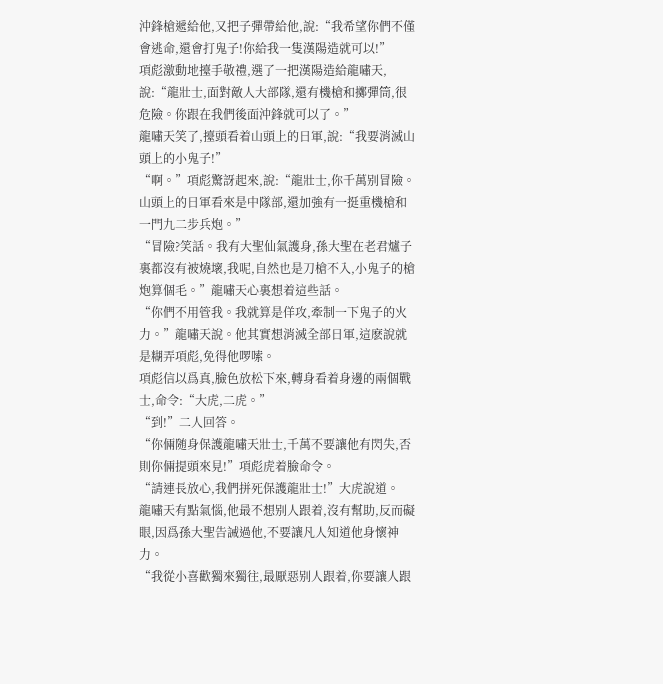沖鋒槍遞給他,又把子彈帶給他,說:“我希望你們不僅會逃命,還會打鬼子!你給我一隻漢陽造就可以!”
項彪激動地擡手敬禮,選了一把漢陽造給龍嘯天,說:“龍壯士,面對敵人大部隊,還有機槍和擲彈筒,很危險。你跟在我們後面沖鋒就可以了。”
龍嘯天笑了,擡頭看着山頭上的日軍,說:“我要消滅山頭上的小鬼子!”
“啊。”項彪驚訝起來,說:“龍壯士,你千萬别冒險。山頭上的日軍看來是中隊部,還加強有一挺重機槍和一門九二步兵炮。”
“冒險?笑話。我有大聖仙氣護身,孫大聖在老君爐子裏都沒有被燒壞,我呢,自然也是刀槍不入,小鬼子的槍炮算個毛。”龍嘯天心裏想着這些話。
“你們不用管我。我就算是佯攻,牽制一下鬼子的火力。”龍嘯天說。他其實想消滅全部日軍,這麽說就是糊弄項彪,免得他啰嗦。
項彪信以爲真,臉色放松下來,轉身看着身邊的兩個戰士,命令:“大虎,二虎。”
“到!”二人回答。
“你倆随身保護龍嘯天壯士,千萬不要讓他有閃失,否則你倆提頭來見!”項彪虎着臉命令。
“請連長放心,我們拼死保護龍壯士!”大虎說道。
龍嘯天有點氣惱,他最不想别人跟着,沒有幫助,反而礙眼,因爲孫大聖告誡過他,不要讓凡人知道他身懷神力。
“我從小喜歡獨來獨往,最厭惡别人跟着,你要讓人跟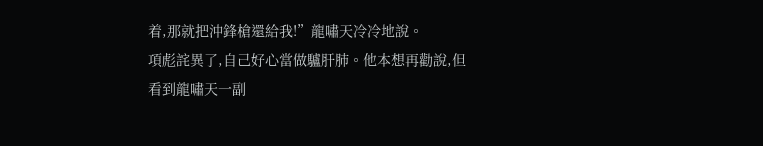着,那就把沖鋒槍還給我!”龍嘯天冷冷地說。
項彪詫異了,自己好心當做驢肝肺。他本想再勸說,但看到龍嘯天一副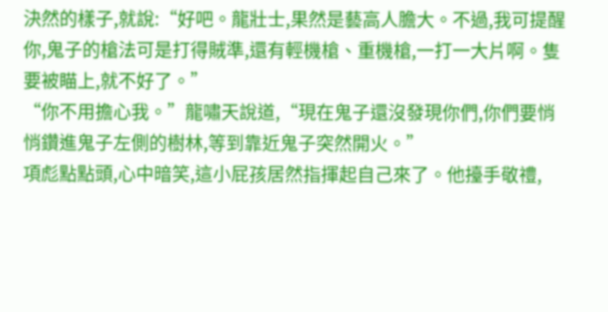決然的樣子,就說:“好吧。龍壯士,果然是藝高人膽大。不過,我可提醒你,鬼子的槍法可是打得賊準,還有輕機槍、重機槍,一打一大片啊。隻要被瞄上,就不好了。”
“你不用擔心我。”龍嘯天說道,“現在鬼子還沒發現你們,你們要悄悄鑽進鬼子左側的樹林,等到靠近鬼子突然開火。”
項彪點點頭,心中暗笑,這小屁孩居然指揮起自己來了。他擡手敬禮,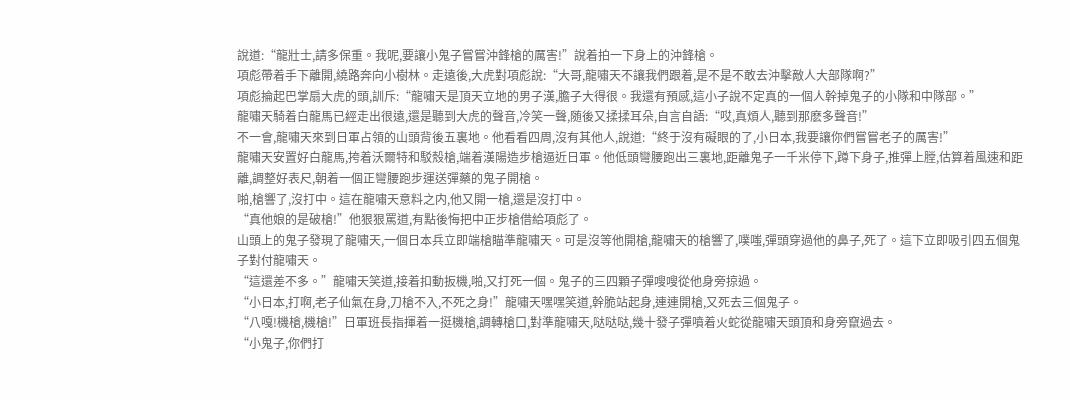說道:“龍壯士,請多保重。我呢,要讓小鬼子嘗嘗沖鋒槍的厲害!”說着拍一下身上的沖鋒槍。
項彪帶着手下離開,繞路奔向小樹林。走遠後,大虎對項彪說:“大哥,龍嘯天不讓我們跟着,是不是不敢去沖擊敵人大部隊啊?”
項彪掄起巴掌扇大虎的頭,訓斥:“龍嘯天是頂天立地的男子漢,膽子大得很。我還有預感,這小子說不定真的一個人幹掉鬼子的小隊和中隊部。”
龍嘯天騎着白龍馬已經走出很遠,還是聽到大虎的聲音,冷笑一聲,随後又揉揉耳朵,自言自語:“哎,真煩人,聽到那麽多聲音!”
不一會,龍嘯天來到日軍占領的山頭背後五裏地。他看看四周,沒有其他人,說道:“終于沒有礙眼的了,小日本,我要讓你們嘗嘗老子的厲害!”
龍嘯天安置好白龍馬,挎着沃爾特和駁殼槍,端着漢陽造步槍逼近日軍。他低頭彎腰跑出三裏地,距離鬼子一千米停下,蹲下身子,推彈上膛,估算着風速和距離,調整好表尺,朝着一個正彎腰跑步運送彈藥的鬼子開槍。
啪,槍響了,沒打中。這在龍嘯天意料之内,他又開一槍,還是沒打中。
“真他娘的是破槍!”他狠狠罵道,有點後悔把中正步槍借給項彪了。
山頭上的鬼子發現了龍嘯天,一個日本兵立即端槍瞄準龍嘯天。可是沒等他開槍,龍嘯天的槍響了,噗嗤,彈頭穿過他的鼻子,死了。這下立即吸引四五個鬼子對付龍嘯天。
“這還差不多。”龍嘯天笑道,接着扣動扳機,啪,又打死一個。鬼子的三四顆子彈嗖嗖從他身旁掠過。
“小日本,打啊,老子仙氣在身,刀槍不入,不死之身!”龍嘯天嘿嘿笑道,幹脆站起身,連連開槍,又死去三個鬼子。
“八嘎!機槍,機槍!”日軍班長指揮着一挺機槍,調轉槍口,對準龍嘯天,哒哒哒,幾十發子彈噴着火蛇從龍嘯天頭頂和身旁竄過去。
“小鬼子,你們打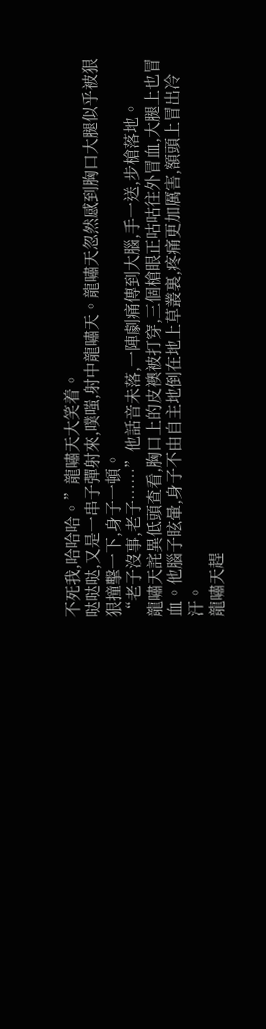不死我,哈哈哈。”龍嘯天大笑着。
哒哒哒,又是一串子彈射來,噗嗤,射中龍嘯天。龍嘯天忽然感到胸口大腿似乎被狠狠撞擊一下,身子一頓。
“老子沒事,老子……”他話音未落,一陣劇痛傳到大腦,手一送,步槍落地。
龍嘯天詫異低頭查看,胸口上的皮襖被打穿,三個槍眼正咕咕往外冒血,大腿上也冒血。他腦子眩暈,身子不由自主地倒在地上草叢裏,疼痛更加厲害,額頭上冒出冷汗。
龍嘯天趕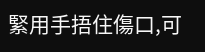緊用手捂住傷口,可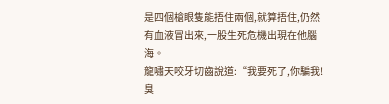是四個槍眼隻能捂住兩個,就算捂住,仍然有血液冒出來,一股生死危機出現在他腦海。
龍嘯天咬牙切齒說道:“我要死了,你騙我!臭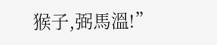猴子,弼馬溫!”